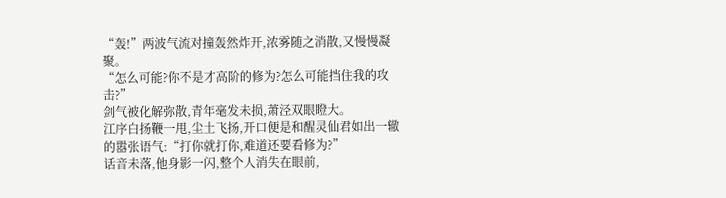“轰!”两波气流对撞轰然炸开,浓雾随之消散,又慢慢凝聚。
“怎么可能?你不是才高阶的修为?怎么可能挡住我的攻击?”
剑气被化解弥散,青年毫发未损,萧泾双眼瞪大。
江序白扬鞭一甩,尘土飞扬,开口便是和醒灵仙君如出一辙的嚣张语气:“打你就打你,难道还要看修为?”
话音未落,他身影一闪,整个人消失在眼前,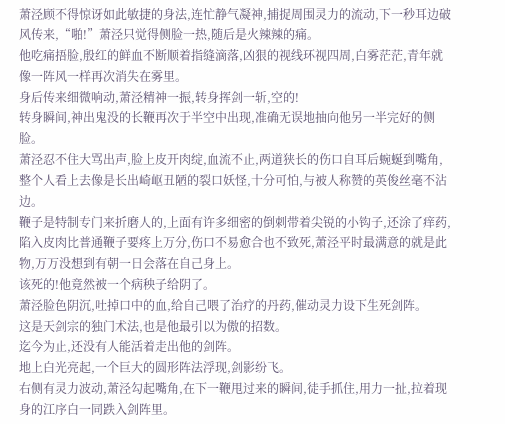萧泾顾不得惊讶如此敏捷的身法,连忙静气凝神,捕捉周围灵力的流动,下一秒耳边破风传来,“啪!”萧泾只觉得侧脸一热,随后是火辣辣的痛。
他吃痛捂脸,殷红的鲜血不断顺着指缝滴落,凶狠的视线环视四周,白雾茫茫,青年就像一阵风一样再次消失在雾里。
身后传来细微响动,萧泾精神一振,转身挥剑一斩,空的!
转身瞬间,神出鬼没的长鞭再次于半空中出现,准确无误地抽向他另一半完好的侧脸。
萧泾忍不住大骂出声,脸上皮开肉绽,血流不止,两道狭长的伤口自耳后蜿蜒到嘴角,整个人看上去像是长出崎岖丑陋的裂口妖怪,十分可怕,与被人称赞的英俊丝毫不沾边。
鞭子是特制专门来折磨人的,上面有许多细密的倒刺带着尖锐的小钩子,还涂了痒药,陷入皮肉比普通鞭子要疼上万分,伤口不易愈合也不致死,萧泾平时最满意的就是此物,万万没想到有朝一日会落在自己身上。
该死的!他竟然被一个病秧子给阴了。
萧泾脸色阴沉,吐掉口中的血,给自己喂了治疗的丹药,催动灵力设下生死剑阵。
这是天剑宗的独门术法,也是他最引以为傲的招数。
迄今为止,还没有人能活着走出他的剑阵。
地上白光亮起,一个巨大的圆形阵法浮现,剑影纷飞。
右侧有灵力波动,萧泾勾起嘴角,在下一鞭甩过来的瞬间,徒手抓住,用力一扯,拉着现身的江序白一同跌入剑阵里。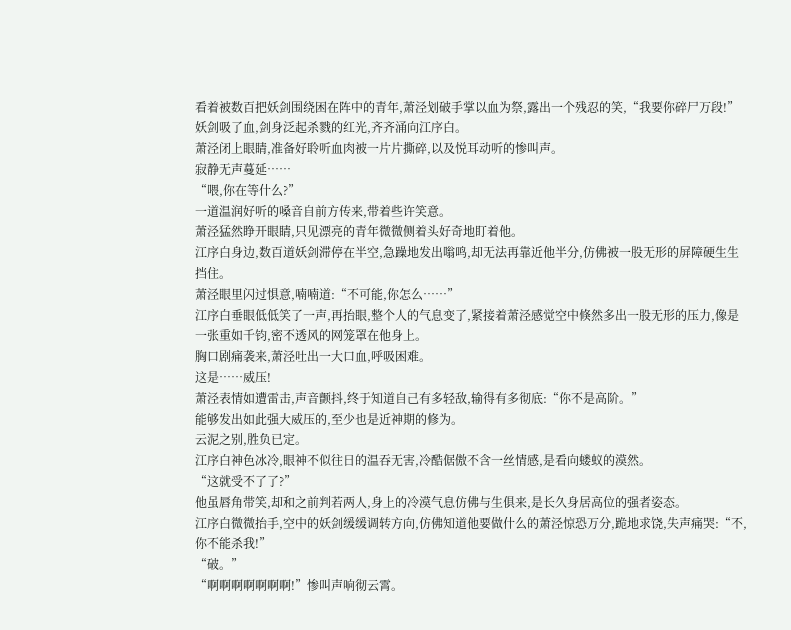看着被数百把妖剑围绕困在阵中的青年,萧泾划破手掌以血为祭,露出一个残忍的笑,“我要你碎尸万段!”
妖剑吸了血,剑身泛起杀戮的红光,齐齐涌向江序白。
萧泾闭上眼睛,准备好聆听血肉被一片片撕碎,以及悦耳动听的惨叫声。
寂静无声蔓延……
“喂,你在等什么?”
一道温润好听的嗓音自前方传来,带着些许笑意。
萧泾猛然睁开眼睛,只见漂亮的青年微微侧着头好奇地盯着他。
江序白身边,数百道妖剑滞停在半空,急躁地发出嗡鸣,却无法再靠近他半分,仿佛被一股无形的屏障硬生生挡住。
萧泾眼里闪过惧意,喃喃道:“不可能,你怎么……”
江序白垂眼低低笑了一声,再抬眼,整个人的气息变了,紧接着萧泾感觉空中倏然多出一股无形的压力,像是一张重如千钧,密不透风的网笼罩在他身上。
胸口剧痛袭来,萧泾吐出一大口血,呼吸困难。
这是……威压!
萧泾表情如遭雷击,声音颤抖,终于知道自己有多轻敌,输得有多彻底:“你不是高阶。”
能够发出如此强大威压的,至少也是近神期的修为。
云泥之别,胜负已定。
江序白神色冰冷,眼神不似往日的温吞无害,冷酷倨傲不含一丝情感,是看向蝼蚁的漠然。
“这就受不了了?”
他虽唇角带笑,却和之前判若两人,身上的冷漠气息仿佛与生俱来,是长久身居高位的强者姿态。
江序白微微抬手,空中的妖剑缓缓调转方向,仿佛知道他要做什么的萧泾惊恐万分,跪地求饶,失声痛哭:“不,你不能杀我!”
“破。”
“啊啊啊啊啊啊啊!”惨叫声响彻云霄。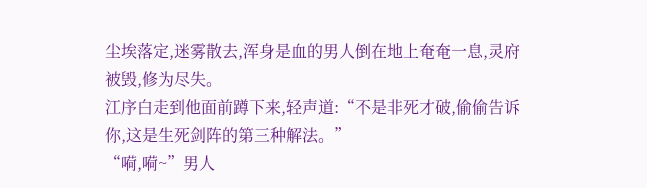尘埃落定,迷雾散去,浑身是血的男人倒在地上奄奄一息,灵府被毁,修为尽失。
江序白走到他面前蹲下来,轻声道:“不是非死才破,偷偷告诉你,这是生死剑阵的第三种解法。”
“嗬,嗬~”男人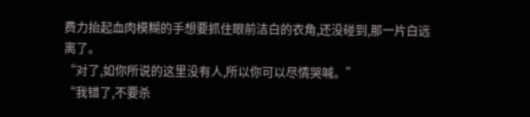费力抬起血肉模糊的手想要抓住眼前洁白的衣角,还没碰到,那一片白远离了。
“对了,如你所说的这里没有人,所以你可以尽情哭喊。”
“我错了,不要杀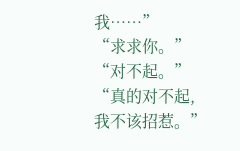我……”
“求求你。”
“对不起。”
“真的对不起,我不该招惹。”